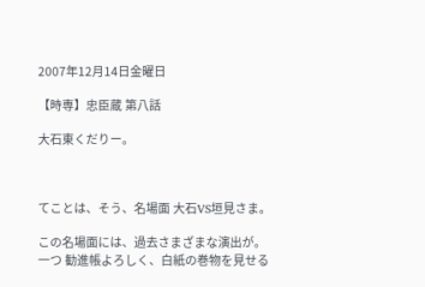2007年12月14日金曜日

【時専】忠臣蔵 第八話

大石東くだりー。



てことは、そう、名場面 大石VS垣見さま。

この名場面には、過去さまざまな演出が。
一つ 勧進帳よろしく、白紙の巻物を見せる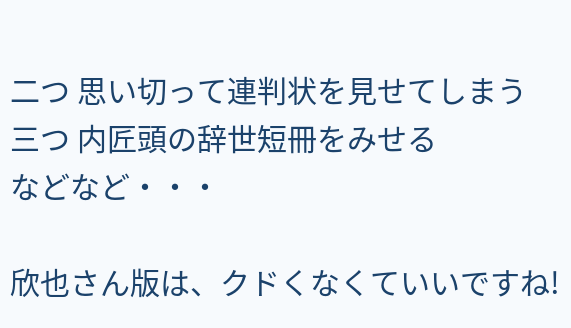二つ 思い切って連判状を見せてしまう
三つ 内匠頭の辞世短冊をみせる
などなど・・・

欣也さん版は、クドくなくていいですね!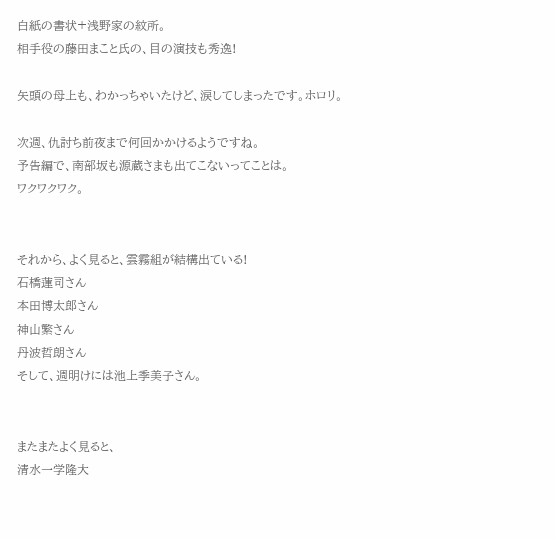白紙の書状+浅野家の紋所。
相手役の藤田まこと氏の、目の演技も秀逸!

矢頭の母上も、わかっちゃいたけど、涙してしまったです。ホロリ。

次週、仇討ち前夜まで何回かかけるようですね。
予告編で、南部坂も源蔵さまも出てこないってことは。
ワクワクワク。


それから、よく見ると、雲霧組が結構出ている!
石橋蓮司さん
本田博太郎さん
神山繁さん
丹波哲朗さん
そして、週明けには池上季美子さん。


またまたよく見ると、
清水一学隆大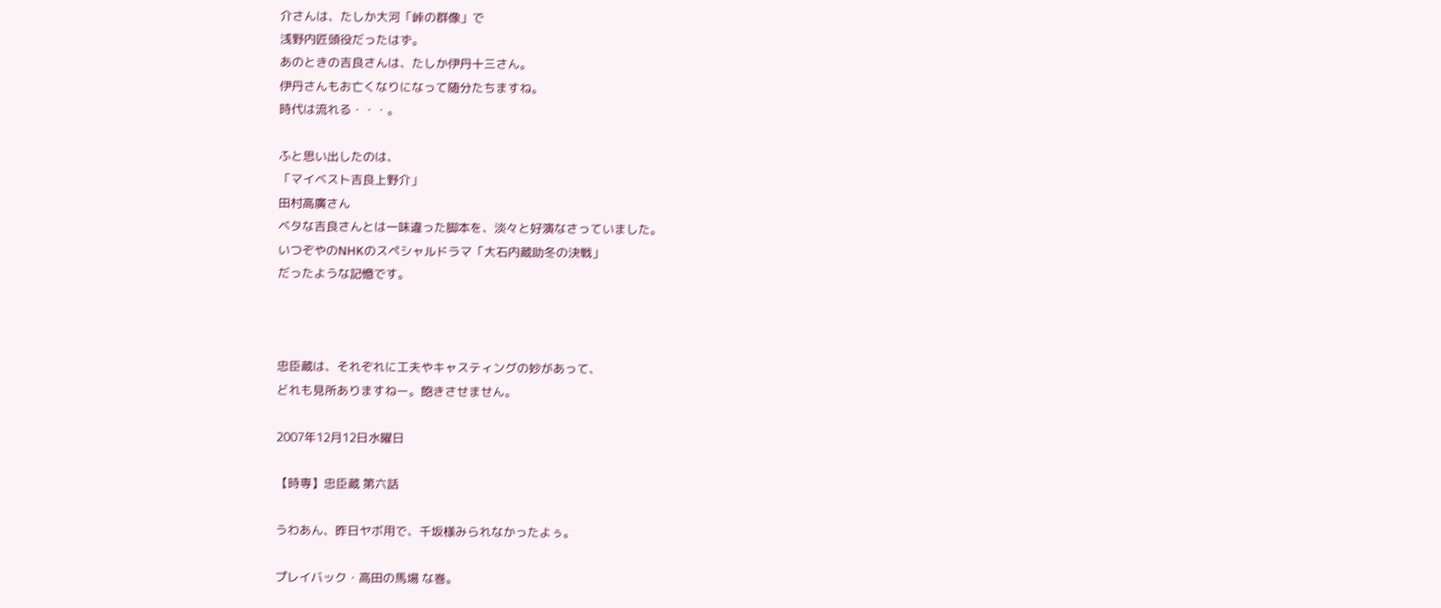介さんは、たしか大河「峠の群像」で
浅野内匠頭役だったはず。
あのときの吉良さんは、たしか伊丹十三さん。
伊丹さんもお亡くなりになって随分たちますね。
時代は流れる・・・。

ふと思い出したのは、
「マイベスト吉良上野介」
田村高廣さん
ベタな吉良さんとは一味違った脚本を、淡々と好演なさっていました。
いつぞやのNHKのスペシャルドラマ「大石内蔵助冬の決戦」
だったような記憶です。



忠臣蔵は、それぞれに工夫やキャスティングの妙があって、
どれも見所ありますねー。飽きさせません。

2007年12月12日水曜日

【時専】忠臣蔵 第六話

うわあん、昨日ヤボ用で、千坂様みられなかったよぅ。

プレイバック・高田の馬場 な巻。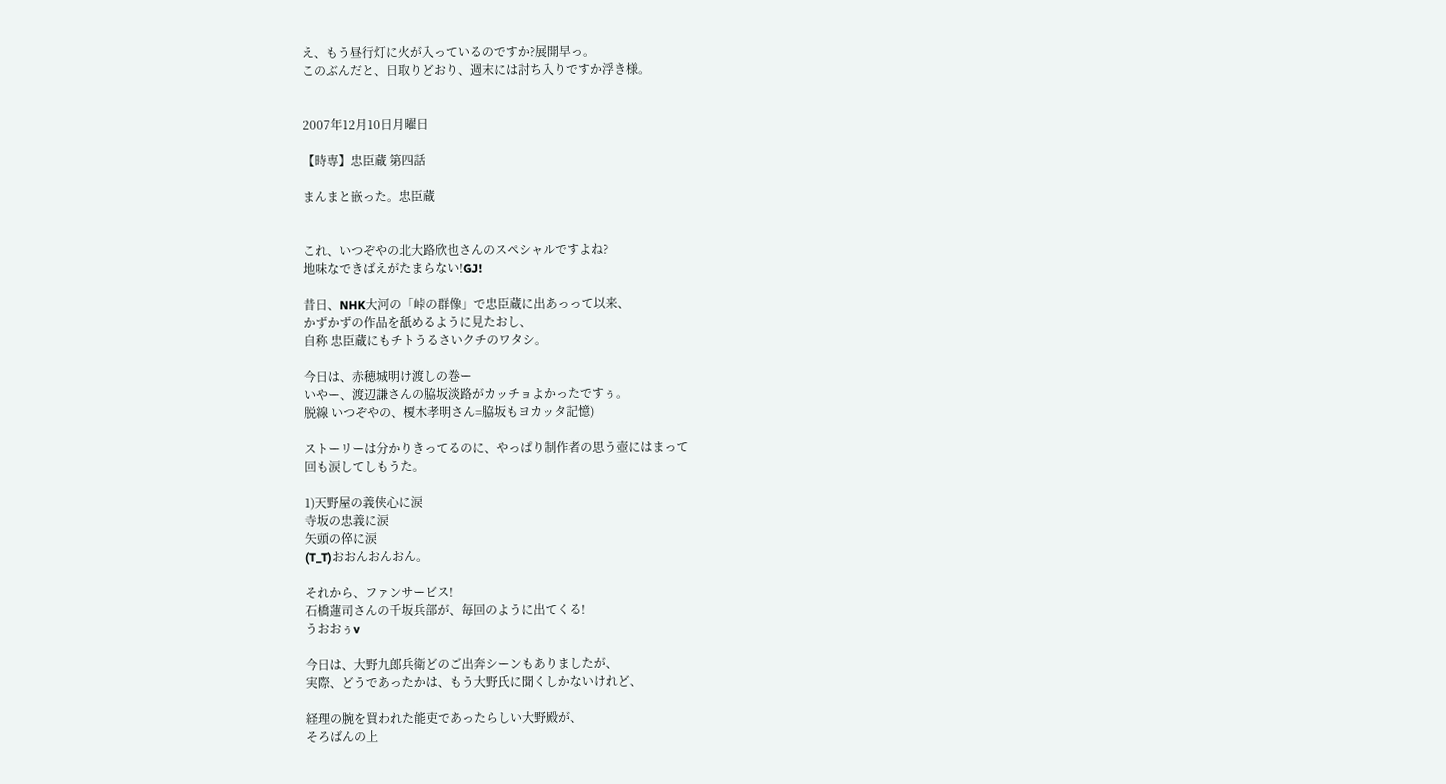え、もう昼行灯に火が入っているのですか?展開早っ。
このぶんだと、日取りどおり、週末には討ち入りですか浮き様。


2007年12月10日月曜日

【時専】忠臣蔵 第四話

まんまと嵌った。忠臣蔵


これ、いつぞやの北大路欣也さんのスペシャルですよね?
地味なできばえがたまらない!GJ!

昔日、NHK大河の「峠の群像」で忠臣蔵に出あっって以来、
かずかずの作品を舐めるように見たおし、
自称 忠臣蔵にもチトうるさいクチのワタシ。

今日は、赤穂城明け渡しの巻ー
いやー、渡辺謙さんの脇坂淡路がカッチョよかったですぅ。
脱線 いつぞやの、榎木孝明さん=脇坂もヨカッタ記憶)

ストーリーは分かりきってるのに、やっぱり制作者の思う壺にはまって
回も涙してしもうた。

1)天野屋の義侠心に涙
寺坂の忠義に涙
矢頭の倅に涙
(T_T)おおんおんおん。

それから、ファンサービス!
石橋蓮司さんの千坂兵部が、毎回のように出てくる!
うおおぅv

今日は、大野九郎兵衛どのご出奔シーンもありましたが、
実際、どうであったかは、もう大野氏に聞くしかないけれど、

経理の腕を買われた能吏であったらしい大野殿が、
そろばんの上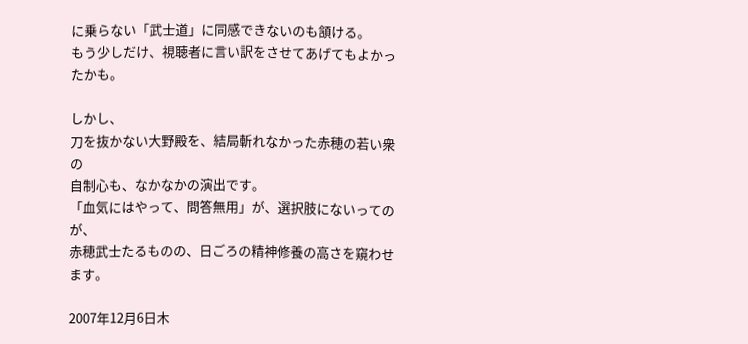に乗らない「武士道」に同感できないのも頷ける。
もう少しだけ、視聴者に言い訳をさせてあげてもよかったかも。

しかし、
刀を抜かない大野殿を、結局斬れなかった赤穂の若い衆の
自制心も、なかなかの演出です。
「血気にはやって、問答無用」が、選択肢にないってのが、
赤穂武士たるものの、日ごろの精神修養の高さを窺わせます。

2007年12月6日木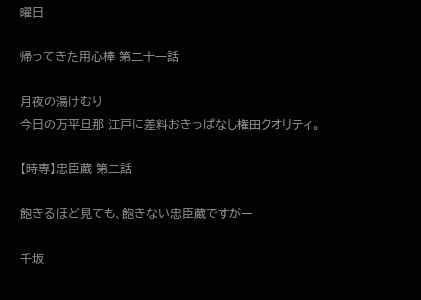曜日

帰ってきた用心棒 第二十一話

月夜の湯けむり
今日の万平旦那 江戸に差料おきっぱなし権田クオリティ。

【時専】忠臣蔵 第二話

飽きるほど見ても、飽きない忠臣蔵ですがー

千坂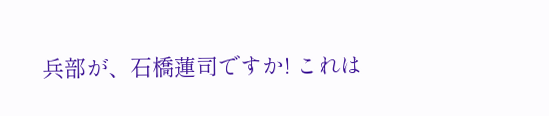兵部が、石橋蓮司ですか! これは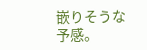嵌りそうな予感。